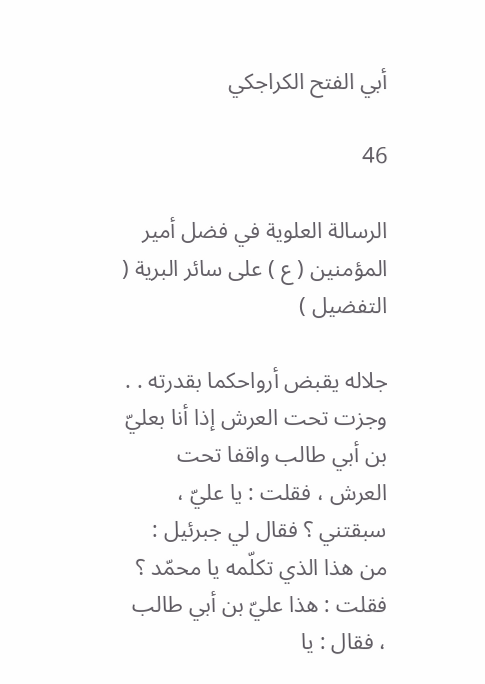أبي الفتح الكراجكي

46

الرسالة العلوية في فضل أمير المؤمنين ( ع ) على سائر البرية ( التفضيل )

جلاله يقبض أرواحكما بقدرته . . وجزت تحت العرش إذا أنا بعليّ بن أبي طالب واقفا تحت العرش ، فقلت : يا عليّ ، سبقتني ؟ فقال لي جبرئيل : من هذا الذي تكلّمه يا محمّد ؟ فقلت : هذا عليّ بن أبي طالب ، فقال : يا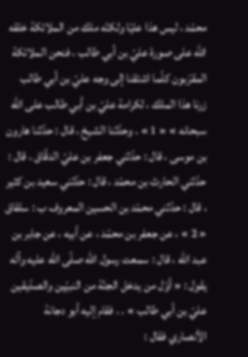محمّد ، ليس هذا عليّا ولكنّه ملك من الملائكة خلقه اللّه على صورة عليّ بن أبي طالب ، فنحن الملائكة المقرّبون كلّما اشتقنا إلى وجه عليّ بن أبي طالب زرنا هذا الملك ، لكرامة عليّ بن أبي طالب على اللّه سبحانه » « 1 » . وحدّثنا الشيخ ، قال : حدّثنا هارون بن موسى ، قال : حدّثني جعفر بن عليّ الدقّاق ، قال : حدّثني الحارث بن محمّد ، قال : حدّثني سعيد بن كثير ، قال : حدّثني محمّد بن الحسين المعروف ب : سلقاق « 2 » ، عن جعفر بن محمّد ، عن أبيه ، عن جابر بن عبد اللّه ، قال : سمعت رسول اللّه صلّى اللّه عليه وآله يقول : « أوّل من يدخل الجنّة من النبيّين والصدّيقين عليّ بن أبي طالب » . . فقام إليه أبو دجانة الأنصاري فقال :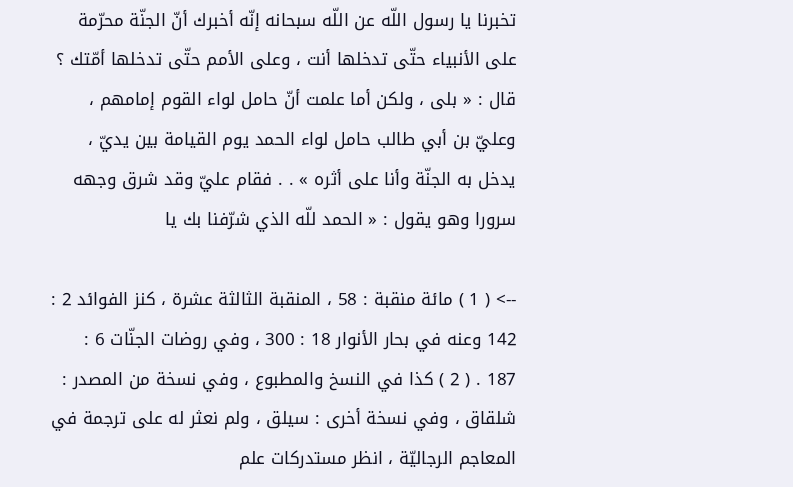تخبرنا يا رسول اللّه عن اللّه سبحانه إنّه أخبرك أنّ الجنّة محرّمة على الأنبياء حتّى تدخلها أنت ، وعلى الأمم حتّى تدخلها أمّتك ؟ قال : « بلى ، ولكن أما علمت أنّ حامل لواء القوم إمامهم ، وعليّ بن أبي طالب حامل لواء الحمد يوم القيامة بين يديّ ، يدخل به الجنّة وأنا على أثره » . . فقام عليّ وقد شرق وجهه سرورا وهو يقول : « الحمد للّه الذي شرّفنا بك يا

--> ( 1 ) مائة منقبة : 58 ، المنقبة الثالثة عشرة ، كنز الفوائد 2 : 142 وعنه في بحار الأنوار 18 : 300 ، وفي روضات الجنّات 6 : 187 . ( 2 ) كذا في النسخ والمطبوع ، وفي نسخة من المصدر : شلقاق ، وفي نسخة أخرى : سيلق ، ولم نعثر له على ترجمة في المعاجم الرجاليّة ، انظر مستدركات علم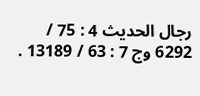رجال الحديث 4 : 75 / 6292 وج 7 : 63 / 13189 .